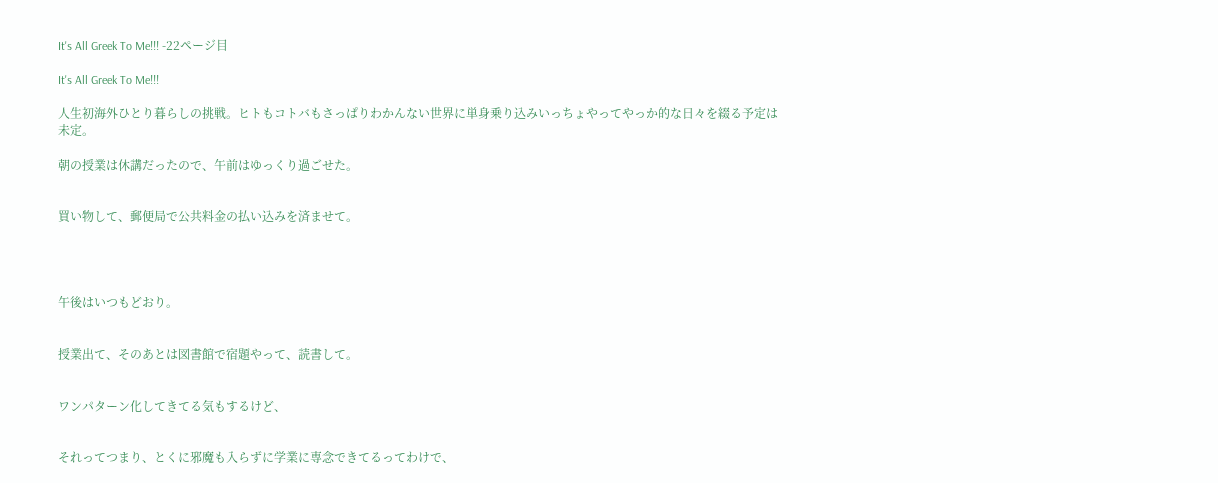It's All Greek To Me!!! -22ページ目

It's All Greek To Me!!!

人生初海外ひとり暮らしの挑戦。ヒトもコトバもさっぱりわかんない世界に単身乗り込みいっちょやってやっか的な日々を綴る予定は未定。

朝の授業は休講だったので、午前はゆっくり過ごせた。


買い物して、郵便局で公共料金の払い込みを済ませて。




午後はいつもどおり。


授業出て、そのあとは図書館で宿題やって、読書して。


ワンパターン化してきてる気もするけど、


それってつまり、とくに邪魔も入らずに学業に専念できてるってわけで、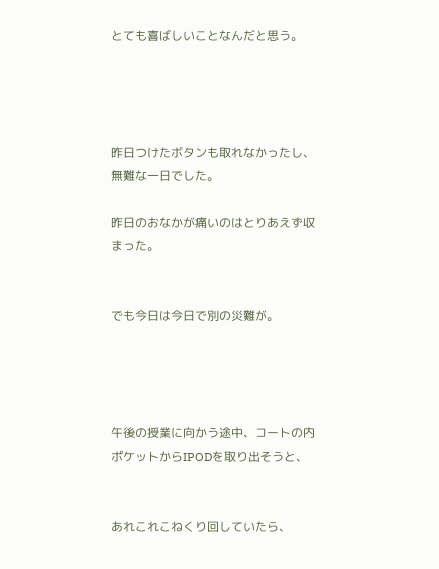とても喜ばしいことなんだと思う。




昨日つけたボタンも取れなかったし、無難な一日でした。

昨日のおなかが痛いのはとりあえず収まった。


でも今日は今日で別の災難が。




午後の授業に向かう途中、コートの内ポケットからIPODを取り出そうと、


あれこれこねくり回していたら、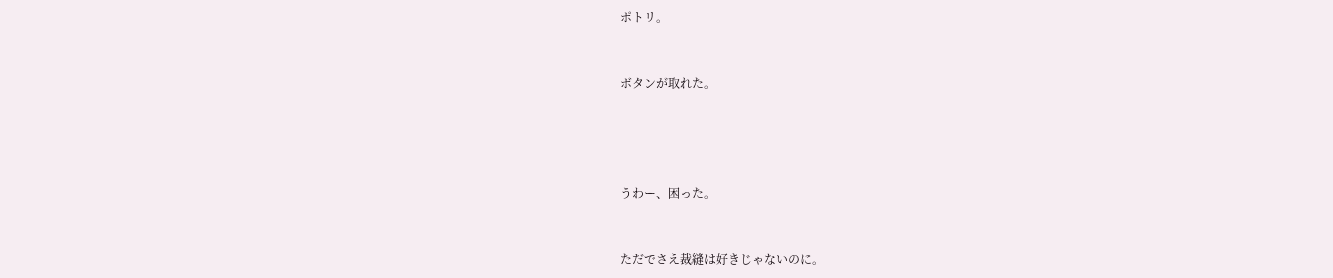ポトリ。


ボタンが取れた。




うわー、困った。


ただでさえ裁縫は好きじゃないのに。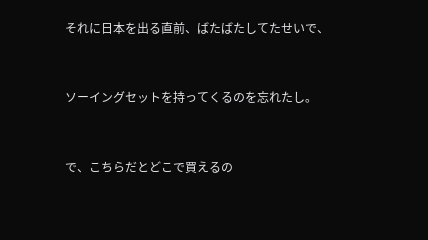それに日本を出る直前、ばたばたしてたせいで、


ソーイングセットを持ってくるのを忘れたし。


で、こちらだとどこで買えるの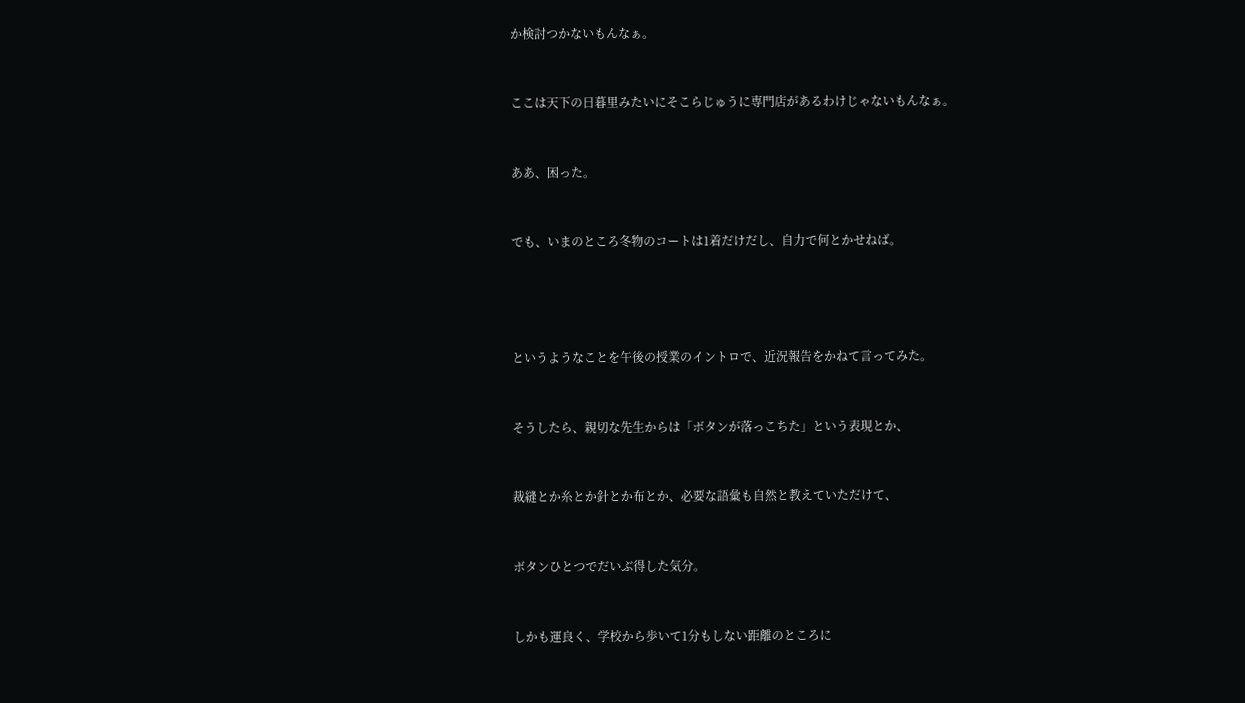か検討つかないもんなぁ。


ここは天下の日暮里みたいにそこらじゅうに専門店があるわけじゃないもんなぁ。


ああ、困った。


でも、いまのところ冬物のコートは1着だけだし、自力で何とかせねば。




というようなことを午後の授業のイントロで、近況報告をかねて言ってみた。


そうしたら、親切な先生からは「ボタンが落っこちた」という表現とか、


裁縫とか糸とか針とか布とか、必要な語彙も自然と教えていただけて、


ボタンひとつでだいぶ得した気分。


しかも運良く、学校から歩いて1分もしない距離のところに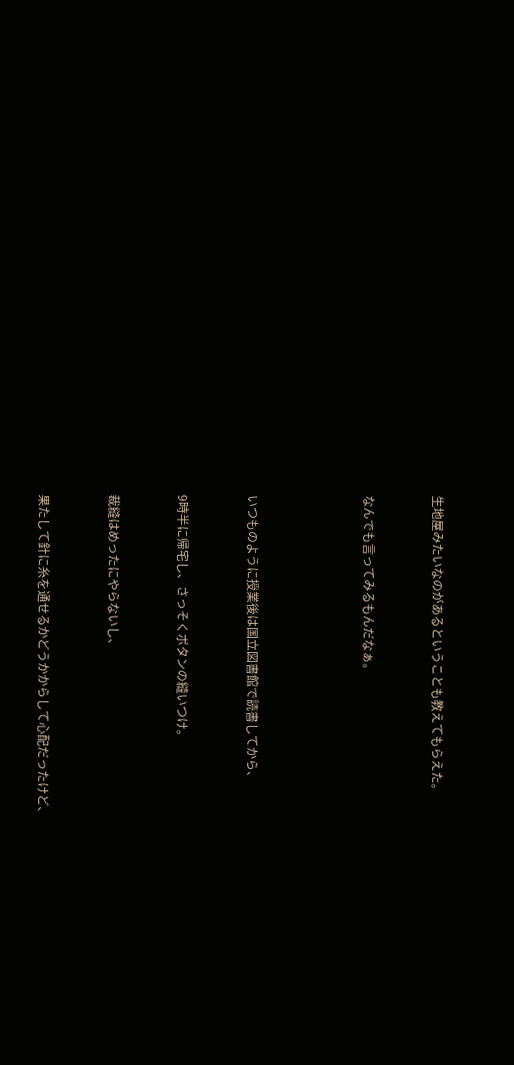生地屋みたいなのがあるということも教えてもらえた。


なんでも言ってみるもんだなぁ。




いつものように授業後は国立図書館で読書してから、


9時半に帰宅し、さっそくボタンの縫いつけ。


裁縫はめったにやらないし、


果たして針に糸を通せるかどうかからして心配だったけど、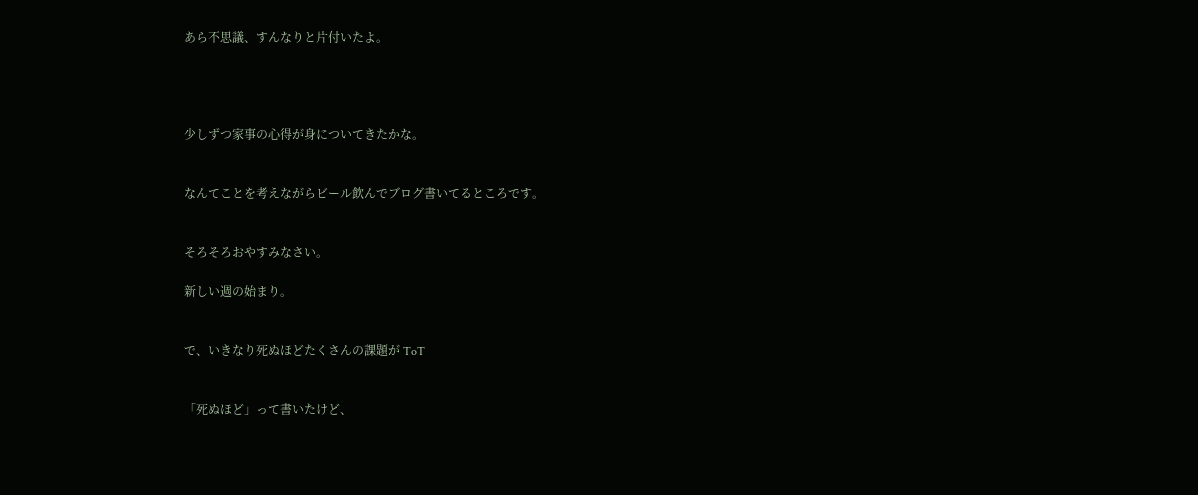あら不思議、すんなりと片付いたよ。




少しずつ家事の心得が身についてきたかな。


なんてことを考えながらビール飲んでブログ書いてるところです。


そろそろおやすみなさい。

新しい週の始まり。


で、いきなり死ぬほどたくさんの課題が ToT


「死ぬほど」って書いたけど、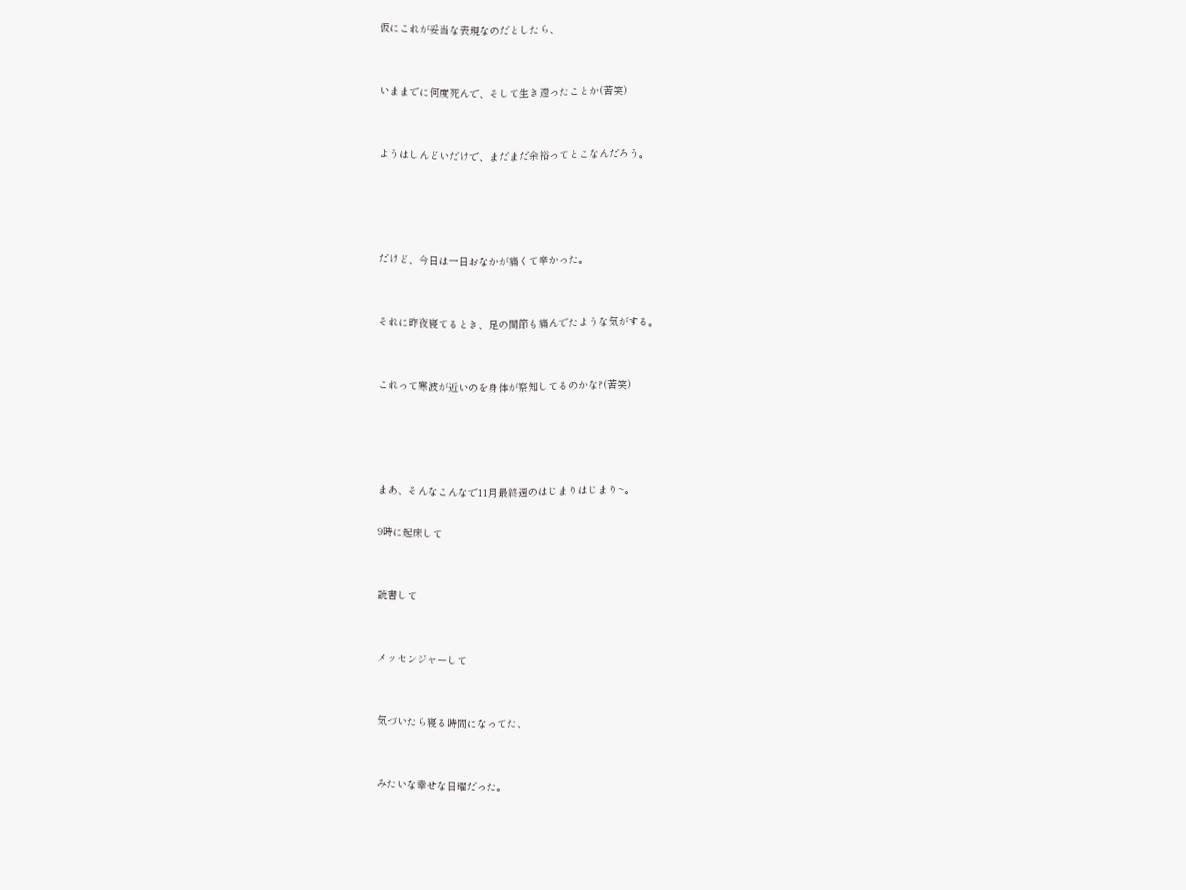仮にこれが妥当な表現なのだとしたら、


いままでに何度死んで、そして生き還ったことか(苦笑)


ようはしんどいだけで、まだまだ余裕ってとこなんだろう。




だけど、今日は一日おなかが痛くて辛かった。


それに昨夜寝てるとき、足の関節も痛んでたような気がする。


これって寒波が近いのを身体が察知してるのかな?(苦笑)




まあ、そんなこんなで11月最終週のはじまりはじまり~。

9時に起床して


読書して


メッセンジャーして


気づいたら寝る時間になってた、


みたいな幸せな日曜だった。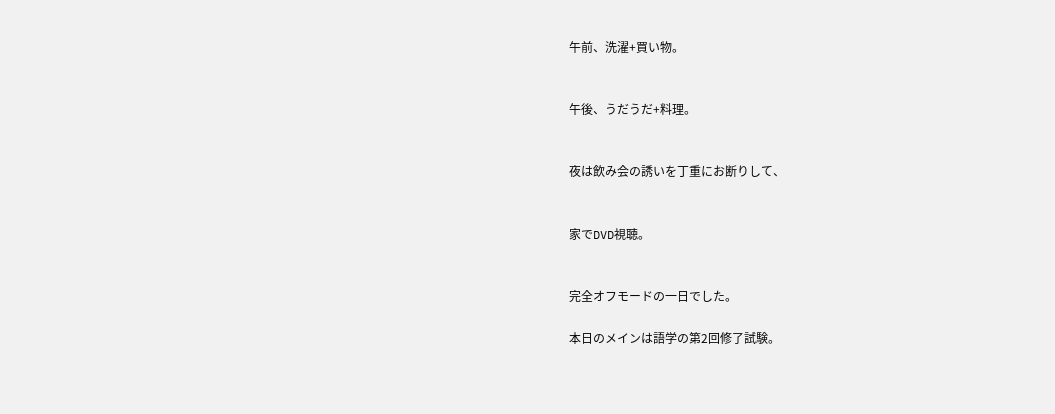午前、洗濯+買い物。


午後、うだうだ+料理。


夜は飲み会の誘いを丁重にお断りして、


家でDVD視聴。


完全オフモードの一日でした。

本日のメインは語学の第2回修了試験。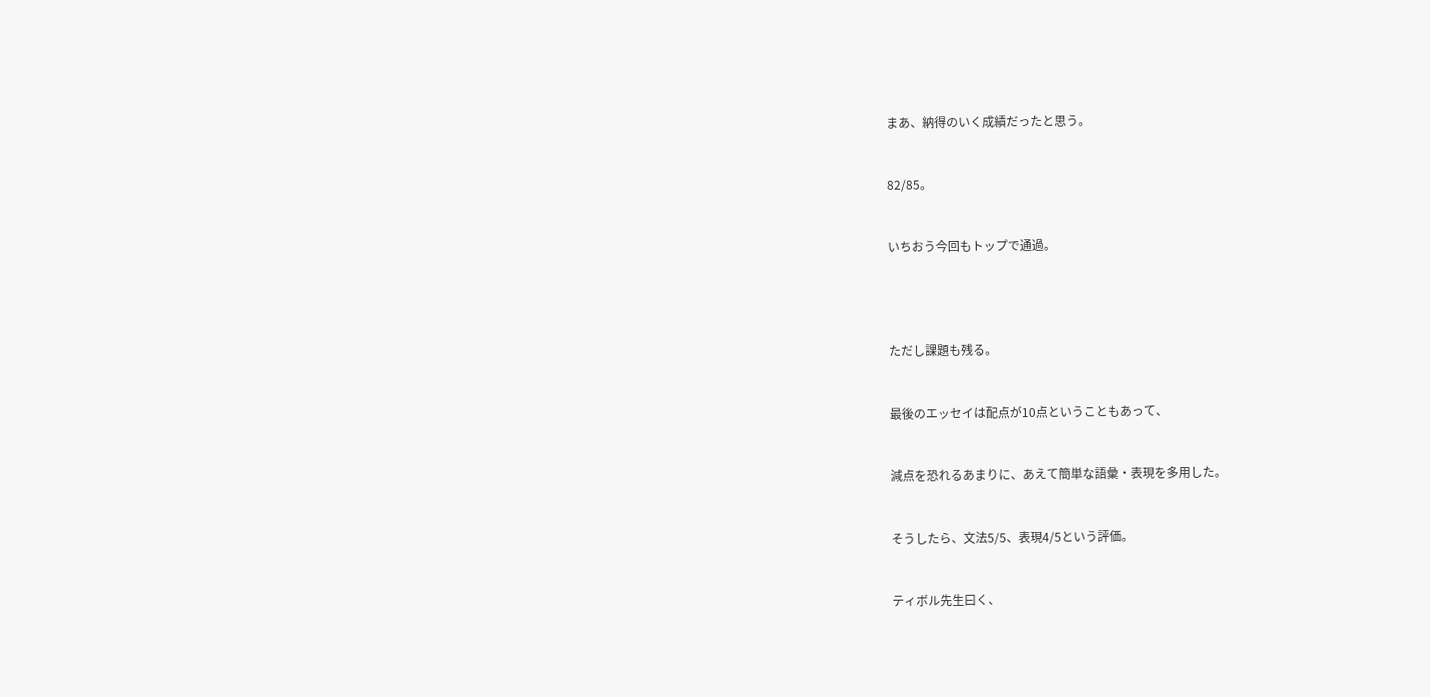まあ、納得のいく成績だったと思う。


82/85。


いちおう今回もトップで通過。




ただし課題も残る。


最後のエッセイは配点が10点ということもあって、


減点を恐れるあまりに、あえて簡単な語彙・表現を多用した。


そうしたら、文法5/5、表現4/5という評価。


ティボル先生曰く、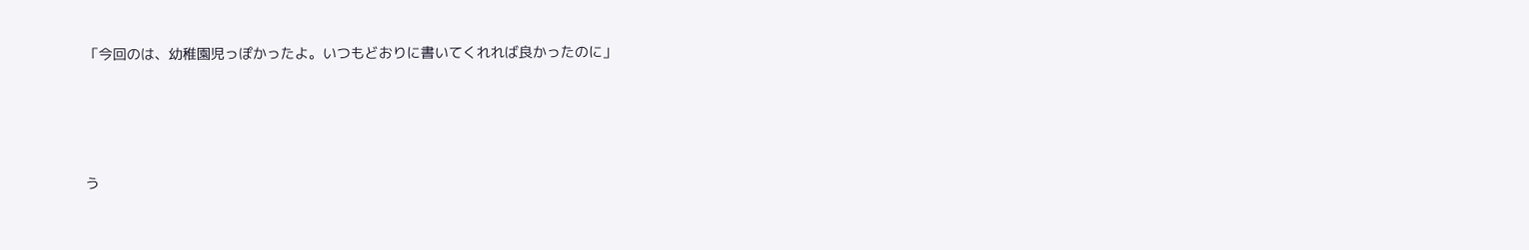「今回のは、幼稚園児っぽかったよ。いつもどおりに書いてくれれば良かったのに」




う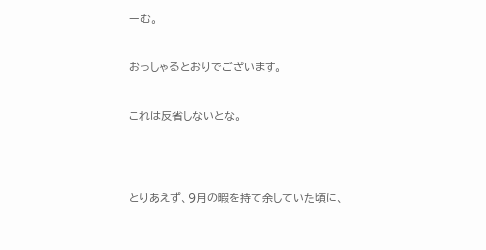ーむ。


おっしゃるとおりでございます。


これは反省しないとな。




とりあえず、9月の暇を持て余していた頃に、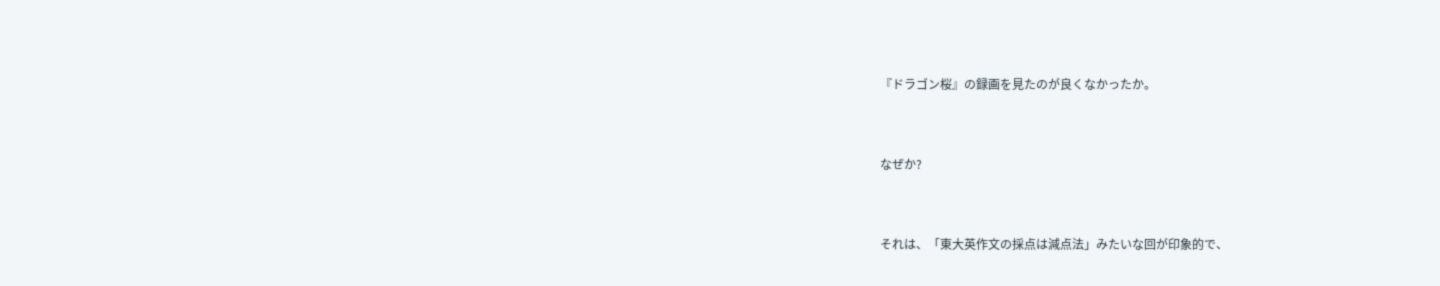『ドラゴン桜』の録画を見たのが良くなかったか。


なぜか?


それは、「東大英作文の採点は減点法」みたいな回が印象的で、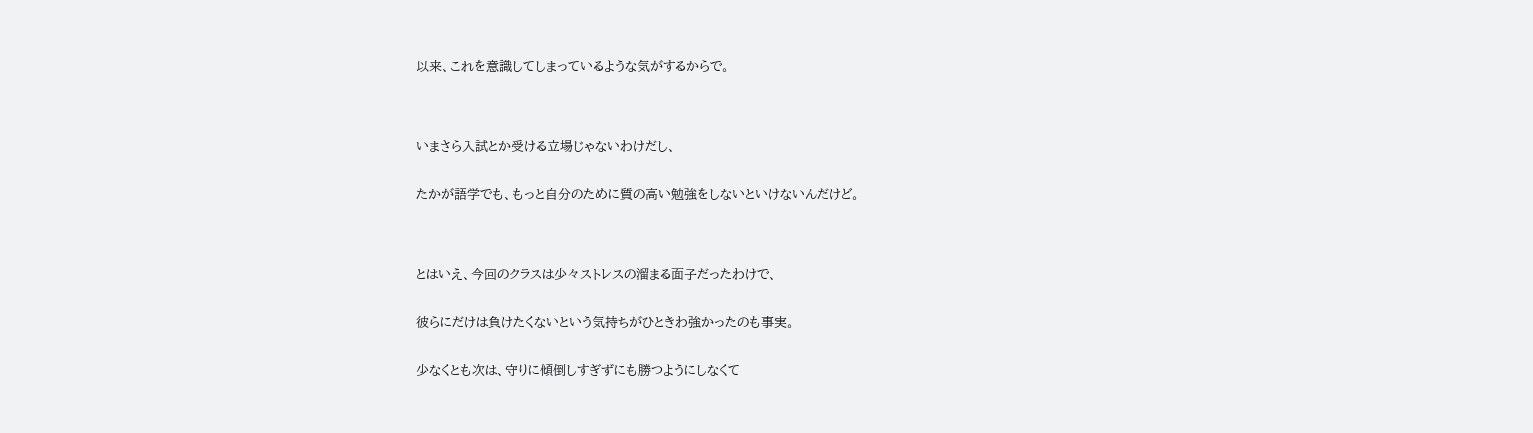以来、これを意識してしまっているような気がするからで。




いまさら入試とか受ける立場じゃないわけだし、


たかが語学でも、もっと自分のために質の高い勉強をしないといけないんだけど。




とはいえ、今回のクラスは少々ストレスの溜まる面子だったわけで、


彼らにだけは負けたくないという気持ちがひときわ強かったのも事実。


少なくとも次は、守りに傾倒しすぎずにも勝つようにしなくて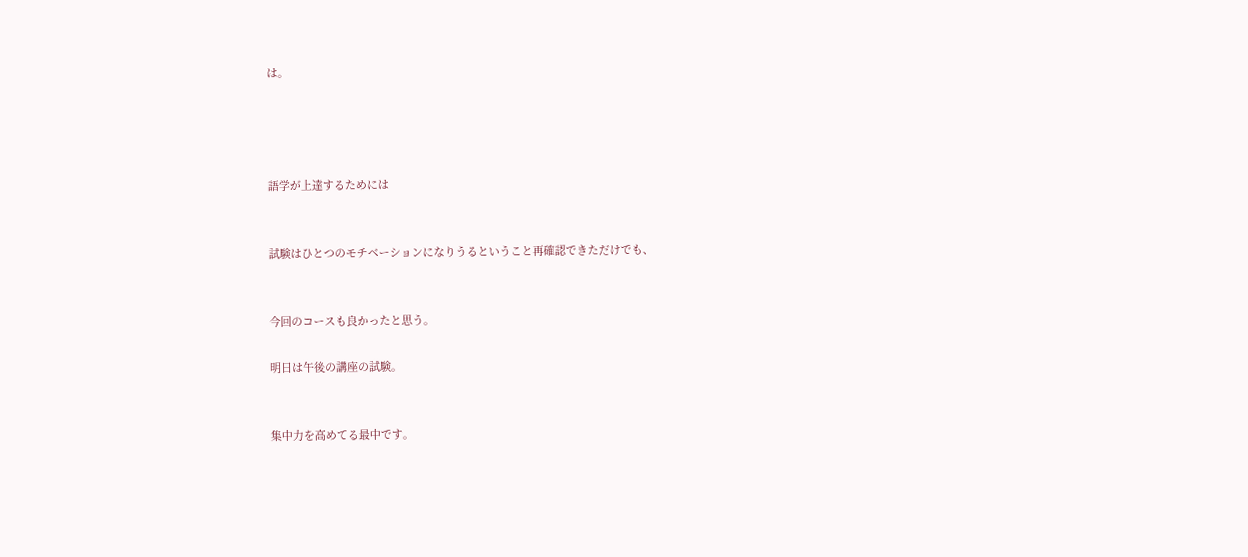は。




語学が上達するためには


試験はひとつのモチベーションになりうるということ再確認できただけでも、


今回のコースも良かったと思う。

明日は午後の講座の試験。


集中力を高めてる最中です。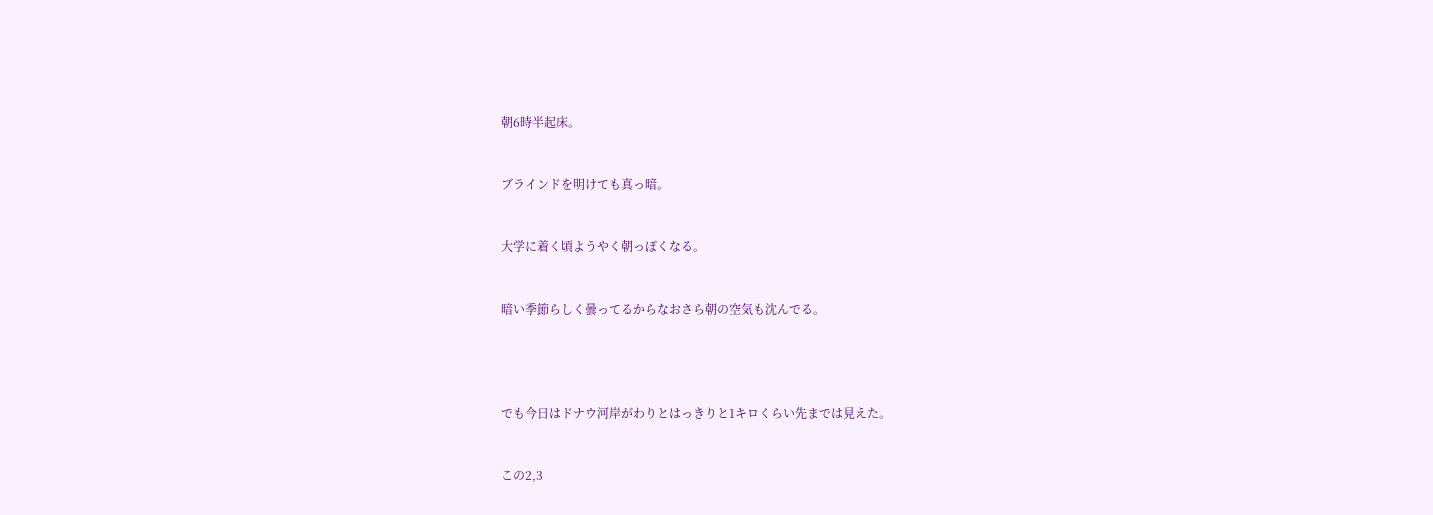朝6時半起床。


ブラインドを明けても真っ暗。


大学に着く頃ようやく朝っぽくなる。


暗い季節らしく曇ってるからなおさら朝の空気も沈んでる。




でも今日はドナウ河岸がわりとはっきりと1キロくらい先までは見えた。


この2,3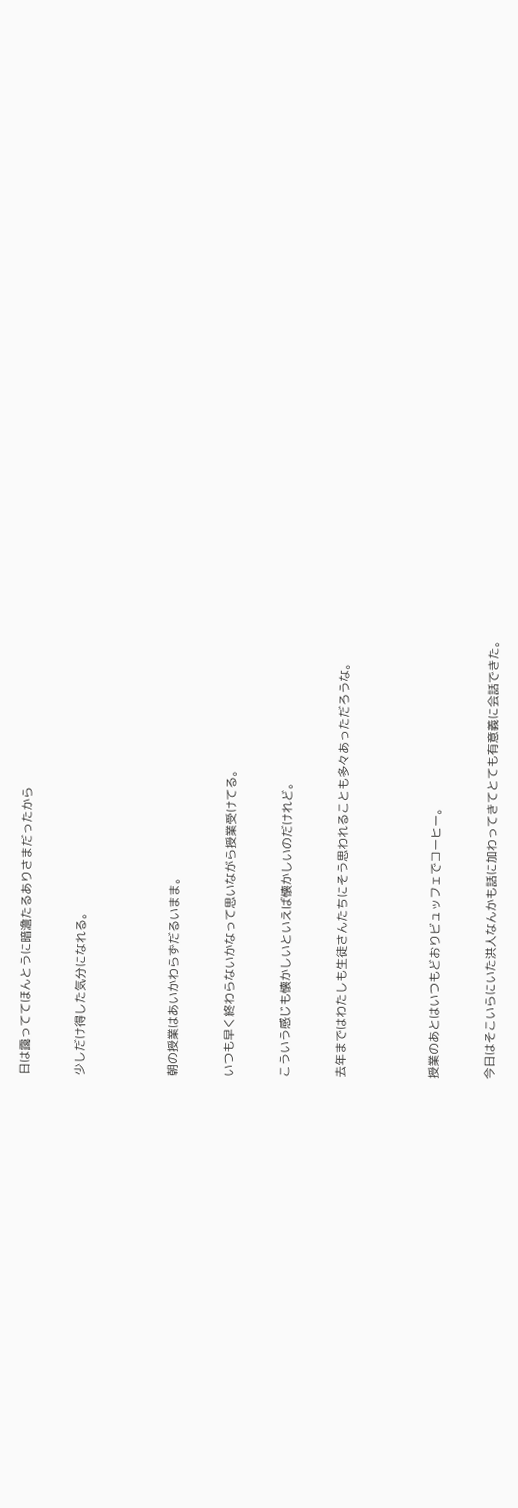日は靄っててほんとうに暗澹たるありさまだったから


少しだけ得した気分になれる。




朝の授業はあいかわらずだるいまま。


いつも早く終わらないかなって思いながら授業受けてる。


こういう感じも懐かしいといえば懐かしいのだけれど。


去年まではわたしも生徒さんたちにそう思われることも多々あっただろうな。




授業のあとはいつもどおりビュッフェでコーヒー。


今日はそこいらにいた洪人なんかも話に加わってきてとても有意義に会話できた。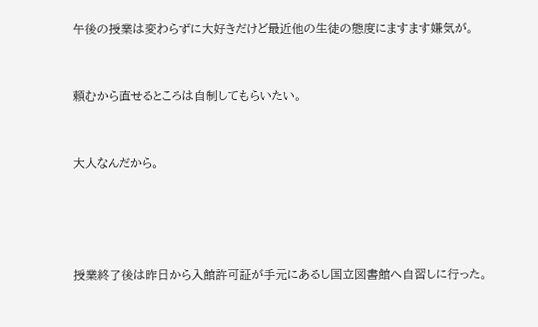午後の授業は変わらずに大好きだけど最近他の生徒の態度にますます嫌気が。


頼むから直せるところは自制してもらいたい。


大人なんだから。




授業終了後は昨日から入館許可証が手元にあるし国立図書館へ自習しに行った。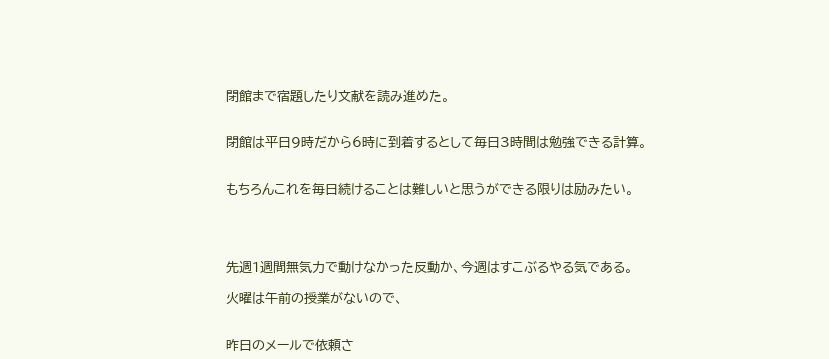閉館まで宿題したり文献を読み進めた。


閉館は平日9時だから6時に到着するとして毎日3時間は勉強できる計算。


もちろんこれを毎日続けることは難しいと思うができる限りは励みたい。




先週1週間無気力で動けなかった反動か、今週はすこぶるやる気である。

火曜は午前の授業がないので、


昨日のメールで依頼さ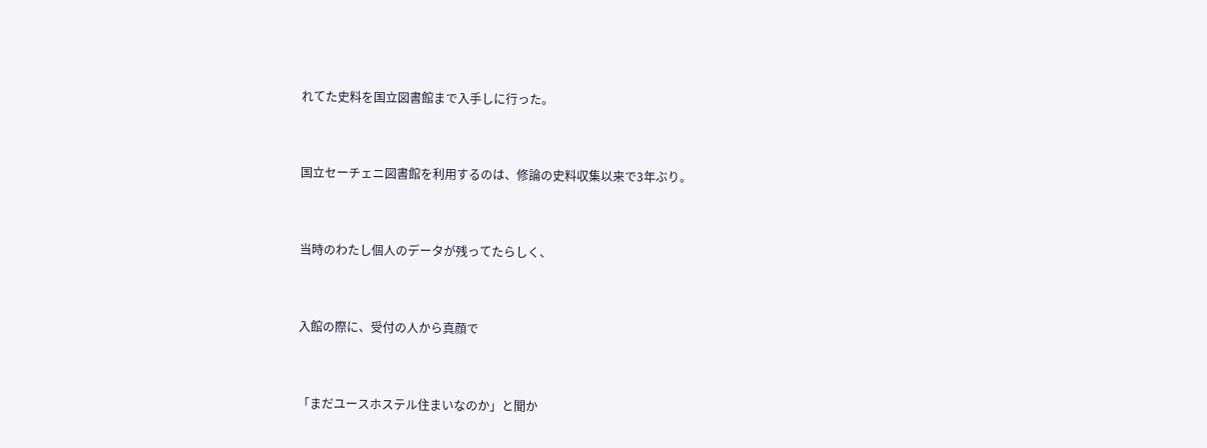れてた史料を国立図書館まで入手しに行った。


国立セーチェニ図書館を利用するのは、修論の史料収集以来で3年ぶり。


当時のわたし個人のデータが残ってたらしく、


入館の際に、受付の人から真顔で


「まだユースホステル住まいなのか」と聞か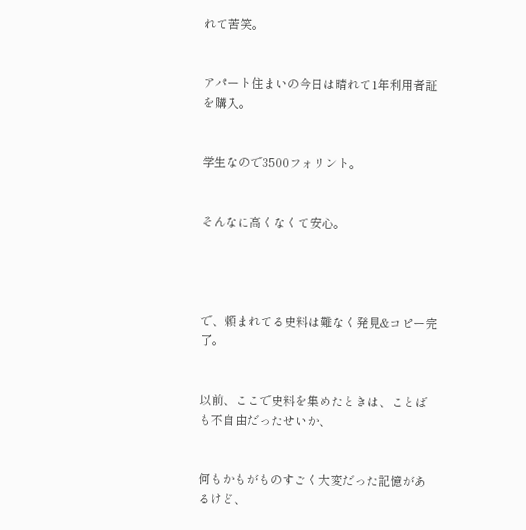れて苦笑。


アパート住まいの今日は晴れて1年利用者証を購入。


学生なので3500フォリント。


そんなに高くなくて安心。




で、頼まれてる史料は難なく発見&コピー完了。


以前、ここで史料を集めたときは、ことばも不自由だったせいか、


何もかもがものすごく大変だった記憶があるけど、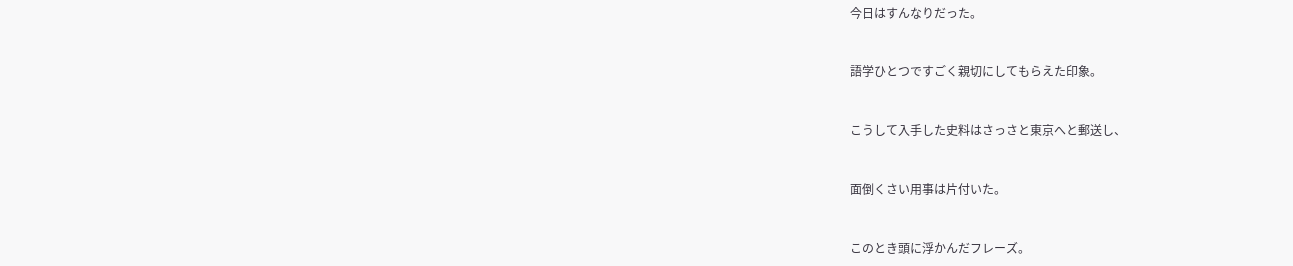今日はすんなりだった。


語学ひとつですごく親切にしてもらえた印象。


こうして入手した史料はさっさと東京へと郵送し、


面倒くさい用事は片付いた。


このとき頭に浮かんだフレーズ。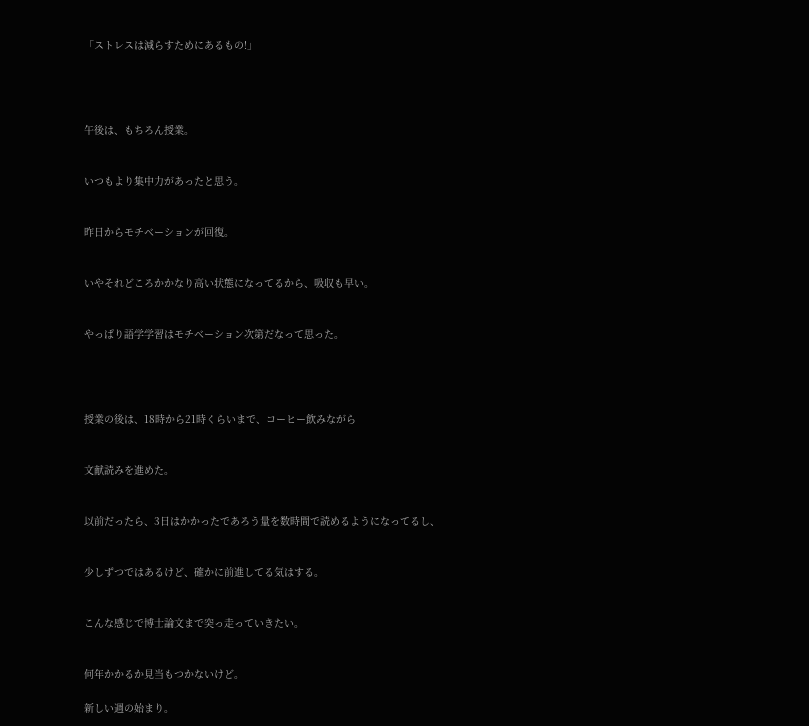「ストレスは減らすためにあるもの!」




午後は、もちろん授業。


いつもより集中力があったと思う。


昨日からモチベーションが回復。


いやそれどころかかなり高い状態になってるから、吸収も早い。


やっぱり語学学習はモチベーション次第だなって思った。




授業の後は、18時から21時くらいまで、コーヒー飲みながら


文献読みを進めた。


以前だったら、3日はかかったであろう量を数時間で読めるようになってるし、


少しずつではあるけど、確かに前進してる気はする。


こんな感じで博士論文まで突っ走っていきたい。


何年かかるか見当もつかないけど。

新しい週の始まり。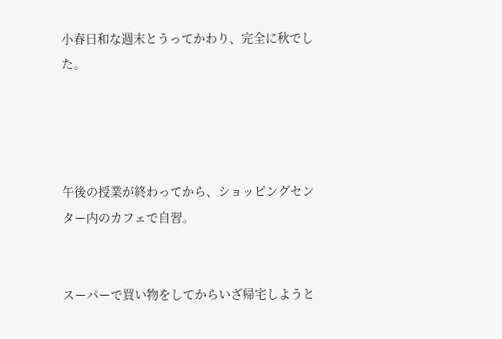小春日和な週末とうってかわり、完全に秋でした。




午後の授業が終わってから、ショッピングセンター内のカフェで自習。


スーパーで買い物をしてからいざ帰宅しようと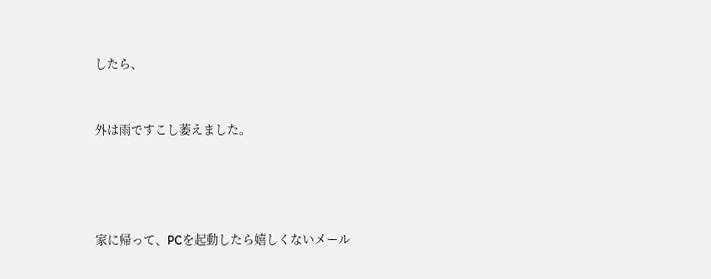したら、


外は雨ですこし萎えました。




家に帰って、PCを起動したら嬉しくないメール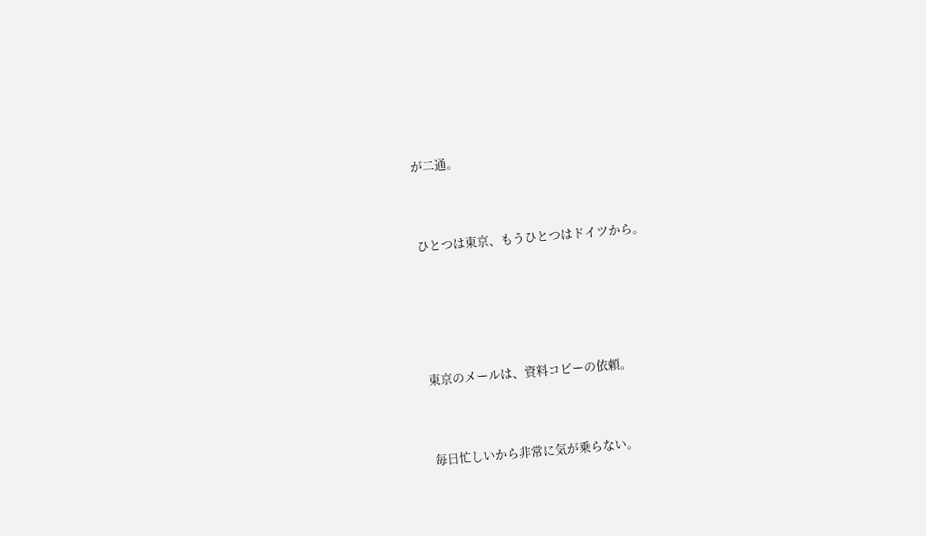が二通。


ひとつは東京、もうひとつはドイツから。




東京のメールは、資料コピーの依頼。


毎日忙しいから非常に気が乗らない。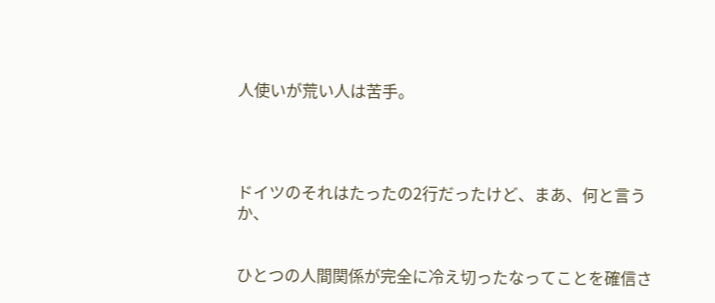人使いが荒い人は苦手。




ドイツのそれはたったの2行だったけど、まあ、何と言うか、


ひとつの人間関係が完全に冷え切ったなってことを確信さ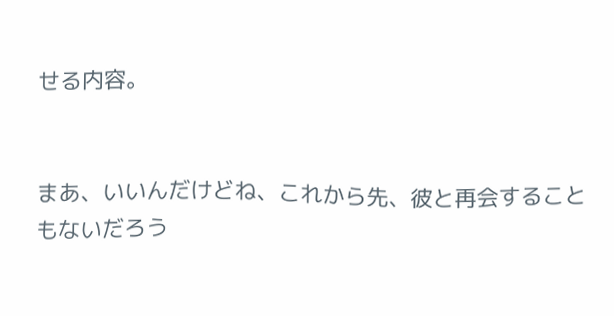せる内容。


まあ、いいんだけどね、これから先、彼と再会することもないだろう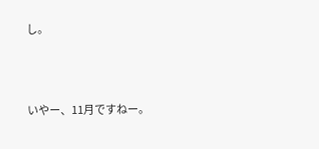し。




いやー、11月ですねー。